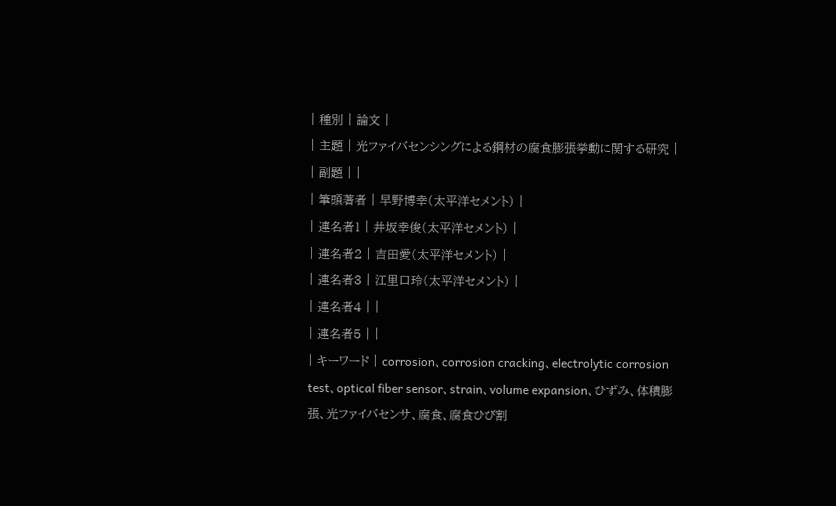| 種別 | 論文 |
| 主題 | 光ファイバセンシングによる鋼材の腐食膨張挙動に関する研究 |
| 副題 | |
| 筆頭著者 | 早野博幸(太平洋セメント) |
| 連名者1 | 井坂幸俊(太平洋セメント) |
| 連名者2 | 吉田愛(太平洋セメント) |
| 連名者3 | 江里口玲(太平洋セメント) |
| 連名者4 | |
| 連名者5 | |
| キーワード | corrosion、corrosion cracking、electrolytic corrosion test、optical fiber sensor、strain、volume expansion、ひずみ、体積膨張、光ファイバセンサ、腐食、腐食ひび割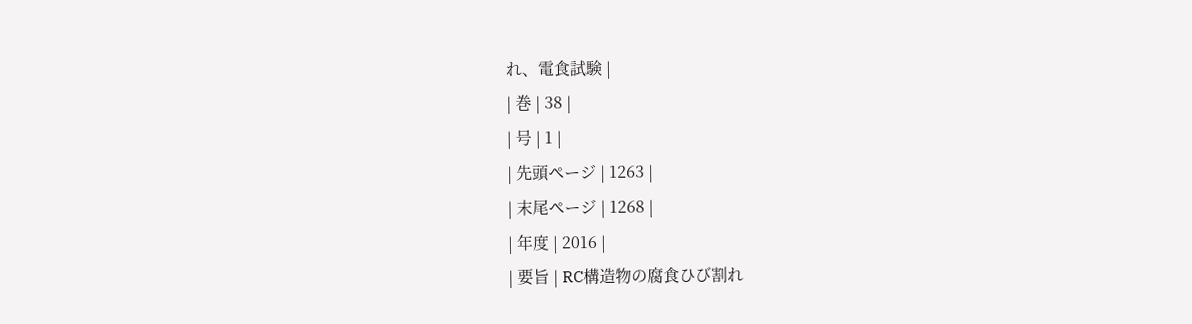れ、電食試験 |
| 巻 | 38 |
| 号 | 1 |
| 先頭ページ | 1263 |
| 末尾ページ | 1268 |
| 年度 | 2016 |
| 要旨 | RC構造物の腐食ひび割れ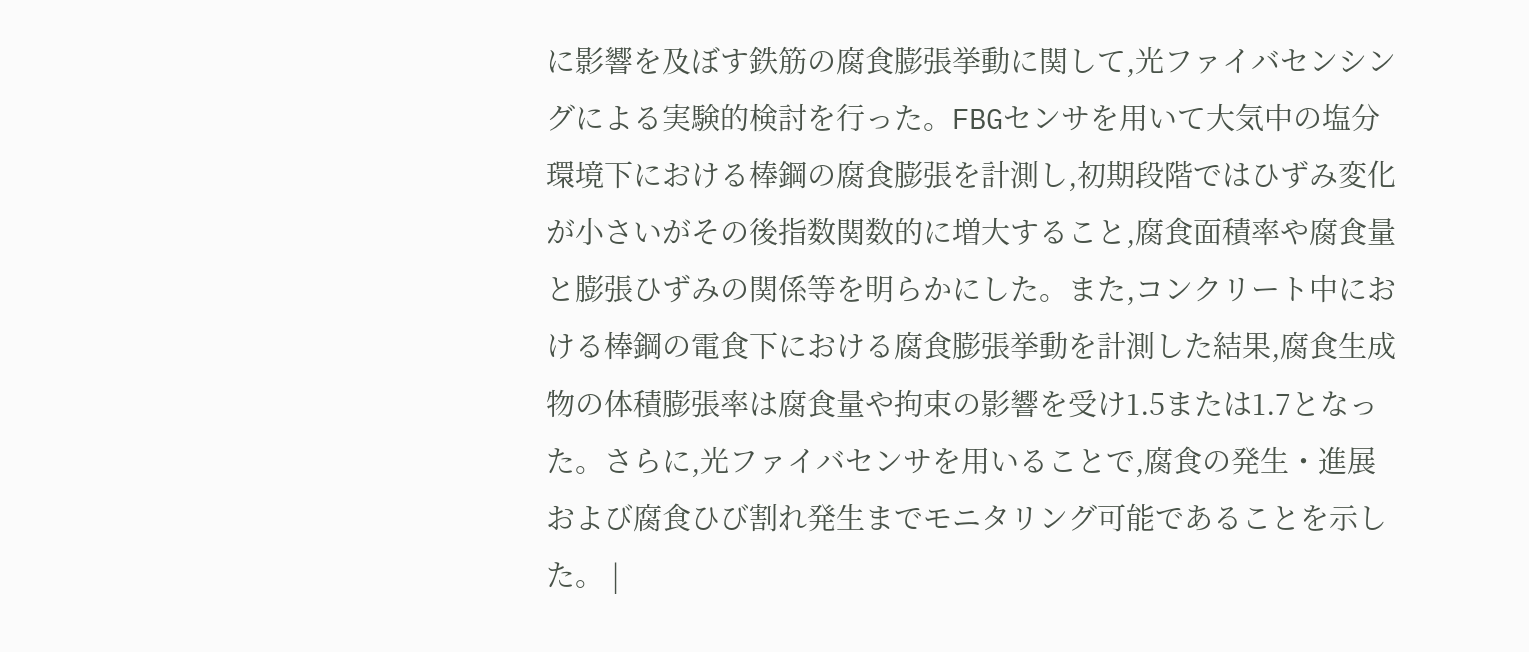に影響を及ぼす鉄筋の腐食膨張挙動に関して,光ファイバセンシングによる実験的検討を行った。FBGセンサを用いて大気中の塩分環境下における棒鋼の腐食膨張を計測し,初期段階ではひずみ変化が小さいがその後指数関数的に増大すること,腐食面積率や腐食量と膨張ひずみの関係等を明らかにした。また,コンクリート中における棒鋼の電食下における腐食膨張挙動を計測した結果,腐食生成物の体積膨張率は腐食量や拘束の影響を受け1.5または1.7となった。さらに,光ファイバセンサを用いることで,腐食の発生・進展および腐食ひび割れ発生までモニタリング可能であることを示した。 |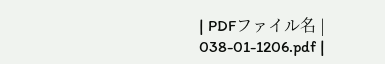| PDFファイル名 | 038-01-1206.pdf |